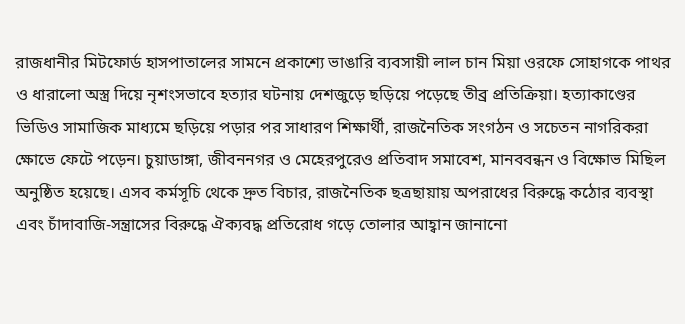রাজধানীর মিটফোর্ড হাসপাতালের সামনে প্রকাশ্যে ভাঙারি ব্যবসায়ী লাল চান মিয়া ওরফে সোহাগকে পাথর ও ধারালো অস্ত্র দিয়ে নৃশংসভাবে হত্যার ঘটনায় দেশজুড়ে ছড়িয়ে পড়েছে তীব্র প্রতিক্রিয়া। হত্যাকাণ্ডের ভিডিও সামাজিক মাধ্যমে ছড়িয়ে পড়ার পর সাধারণ শিক্ষার্থী, রাজনৈতিক সংগঠন ও সচেতন নাগরিকরা ক্ষোভে ফেটে পড়েন। চুয়াডাঙ্গা, জীবননগর ও মেহেরপুরেও প্রতিবাদ সমাবেশ, মানববন্ধন ও বিক্ষোভ মিছিল অনুষ্ঠিত হয়েছে। এসব কর্মসূচি থেকে দ্রুত বিচার, রাজনৈতিক ছত্রছায়ায় অপরাধের বিরুদ্ধে কঠোর ব্যবস্থা এবং চাঁদাবাজি-সন্ত্রাসের বিরুদ্ধে ঐক্যবদ্ধ প্রতিরোধ গড়ে তোলার আহ্বান জানানো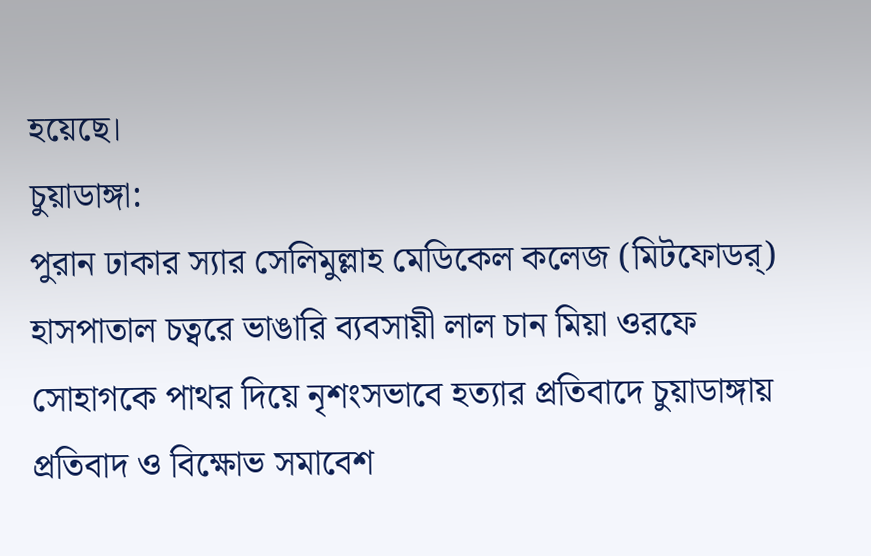হয়েছে।
চুয়াডাঙ্গা:
পুরান ঢাকার স্যার সেলিমুল্লাহ মেডিকেল কলেজ (মিটফোডর্) হাসপাতাল চত্বরে ভাঙারি ব্যবসায়ী লাল চান মিয়া ওরফে সোহাগকে পাথর দিয়ে নৃশংসভাবে হত্যার প্রতিবাদে চুয়াডাঙ্গায় প্রতিবাদ ও বিক্ষোভ সমাবেশ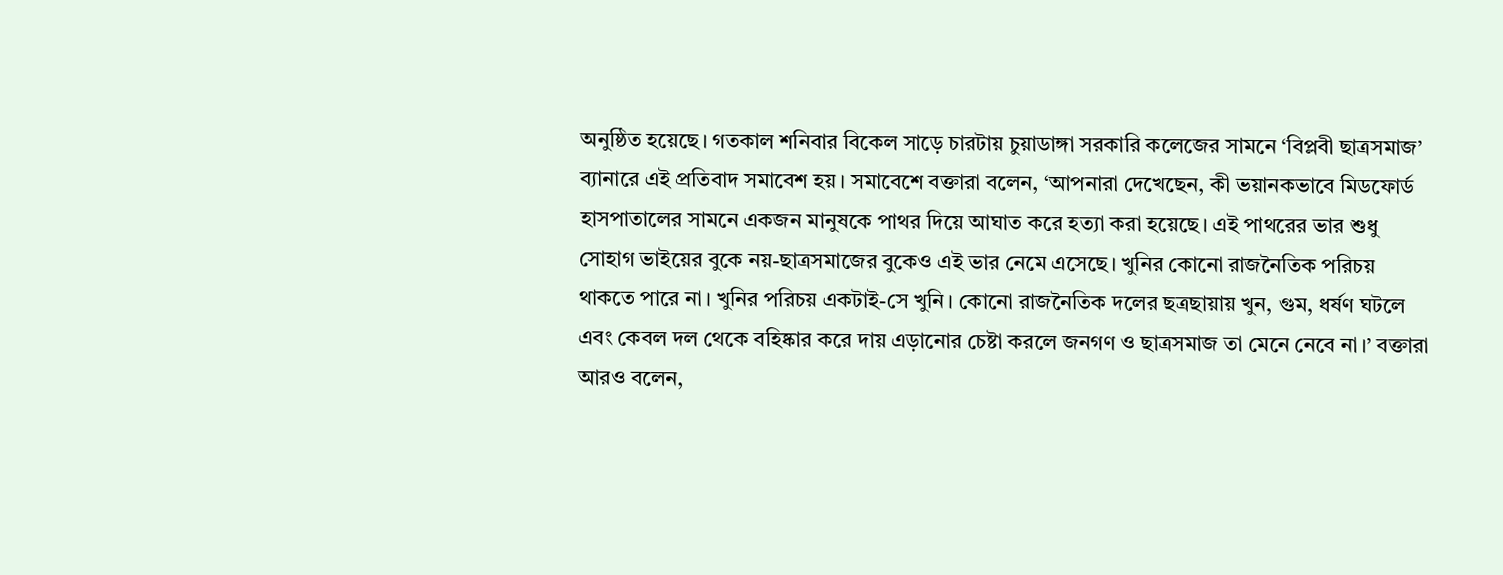অনুষ্ঠিত হয়েছে। গতকাল শনিবার বিকেল সাড়ে চারটায় চুয়াডাঙ্গা সরকারি কলেজের সামনে ‘বিপ্লবী ছাত্রসমাজ’ ব্যানারে এই প্রতিবাদ সমাবেশ হয়। সমাবেশে বক্তারা বলেন, ‘আপনারা দেখেছেন, কী ভয়ানকভাবে মিডফোর্ড হাসপাতালের সামনে একজন মানুষকে পাথর দিয়ে আঘাত করে হত্যা করা হয়েছে। এই পাথরের ভার শুধু সোহাগ ভাইয়ের বুকে নয়-ছাত্রসমাজের বুকেও এই ভার নেমে এসেছে। খুনির কোনো রাজনৈতিক পরিচয় থাকতে পারে না। খুনির পরিচয় একটাই-সে খুনি। কোনো রাজনৈতিক দলের ছত্রছায়ায় খুন, গুম, ধর্ষণ ঘটলে এবং কেবল দল থেকে বহিষ্কার করে দায় এড়ানোর চেষ্টা করলে জনগণ ও ছাত্রসমাজ তা মেনে নেবে না।’ বক্তারা আরও বলেন,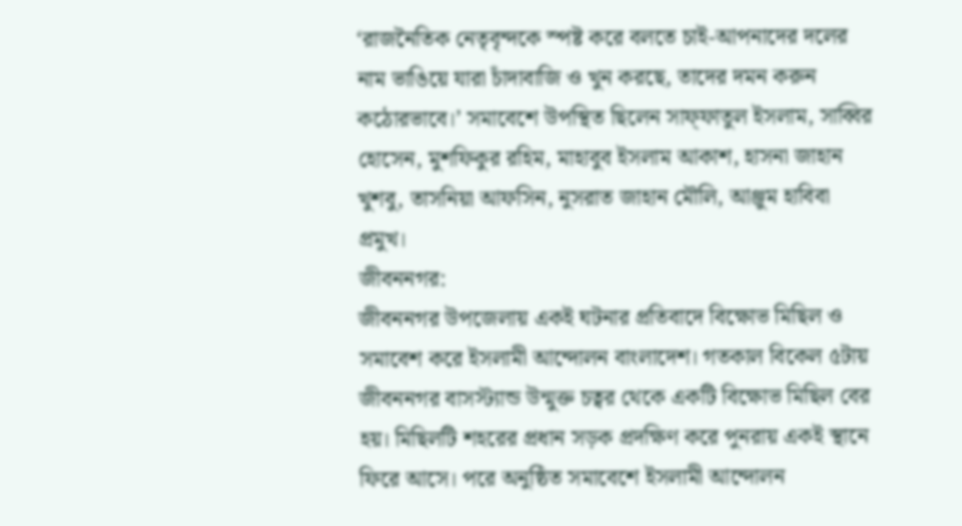‘রাজনৈতিক নেতৃবৃন্দকে স্পষ্ট করে বলতে চাই-আপনাদের দলের নাম ভাঙিয়ে যারা চাঁদাবাজি ও খুন করছে, তাদের দমন করুন কঠোরভাবে।’ সমাবেশে উপস্থিত ছিলেন সাফ্ফাতুল ইসলাম, সাব্বির হোসেন, মুশফিকুর রহিম, মাহাবুব ইসলাম আকাশ, হাসনা জাহান খুশবু, তাসনিয়া আফসিন, নুসরাত জাহান মৌলি, আঞ্জুম হাবিবা প্রমুখ।
জীবননগর:
জীবননগর উপজেলায় একই ঘটনার প্রতিবাদে বিক্ষোভ মিছিল ও সমাবেশ করে ইসলামী আন্দোলন বাংলাদেশ। গতকাল বিকেল ৫টায় জীবননগর বাসস্ট্যান্ড উন্মুক্ত চত্বর থেকে একটি বিক্ষোভ মিছিল বের হয়। মিছিলটি শহরের প্রধান সড়ক প্রদক্ষিণ করে পুনরায় একই স্থানে ফিরে আসে। পরে অনুষ্ঠিত সমাবেশে ইসলামী আন্দোলন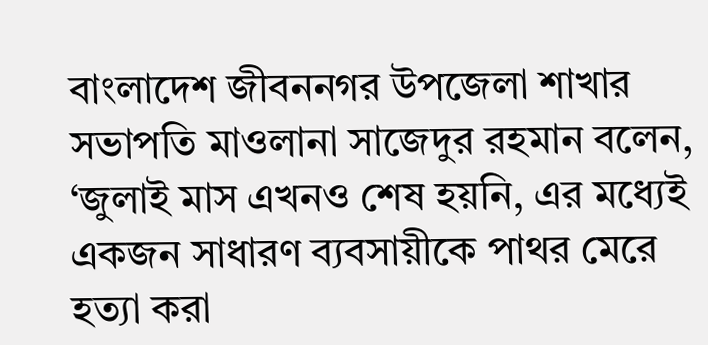বাংলাদেশ জীবননগর উপজেলা শাখার সভাপতি মাওলানা সাজেদুর রহমান বলেন, ‘জুলাই মাস এখনও শেষ হয়নি, এর মধ্যেই একজন সাধারণ ব্যবসায়ীকে পাথর মেরে হত্যা করা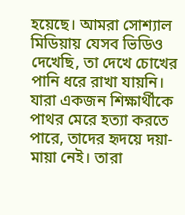হয়েছে। আমরা সোশ্যাল মিডিয়ায় যেসব ভিডিও দেখেছি, তা দেখে চোখের পানি ধরে রাখা যায়নি। যারা একজন শিক্ষার্থীকে পাথর মেরে হত্যা করতে পারে, তাদের হৃদয়ে দয়া-মায়া নেই। তারা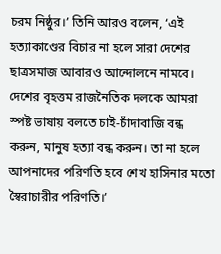চরম নিষ্ঠুর।’ তিনি আরও বলেন, ‘এই হত্যাকাণ্ডের বিচার না হলে সারা দেশের ছাত্রসমাজ আবারও আন্দোলনে নামবে। দেশের বৃহত্তম রাজনৈতিক দলকে আমরা স্পষ্ট ভাষায় বলতে চাই-চাঁদাবাজি বন্ধ করুন, মানুষ হত্যা বন্ধ করুন। তা না হলে আপনাদের পরিণতি হবে শেখ হাসিনার মতো স্বৈরাচারীর পরিণতি।’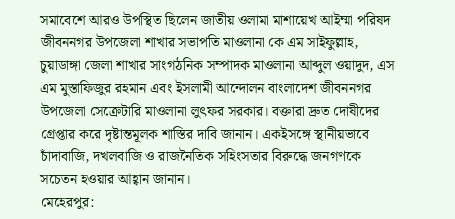সমাবেশে আরও উপস্থিত ছিলেন জাতীয় ওলামা মাশায়েখ আইম্মা পরিষদ জীবননগর উপজেলা শাখার সভাপতি মাওলানা কে এম সাইফুল্লাহ, চুয়াডাঙ্গা জেলা শাখার সাংগঠনিক সম্পাদক মাওলানা আব্দুল ওয়াদুদ, এস এম মুস্তাফিজুর রহমান এবং ইসলামী আন্দোলন বাংলাদেশ জীবননগর উপজেলা সেক্রেটারি মাওলানা লুৎফর সরকার। বক্তারা দ্রুত দোষীদের গ্রেপ্তার করে দৃষ্টান্তমূলক শাস্তির দাবি জানান। একইসঙ্গে স্থানীয়ভাবে চাঁদাবাজি, দখলবাজি ও রাজনৈতিক সহিংসতার বিরুদ্ধে জনগণকে সচেতন হওয়ার আহ্বান জানান।
মেহেরপুর: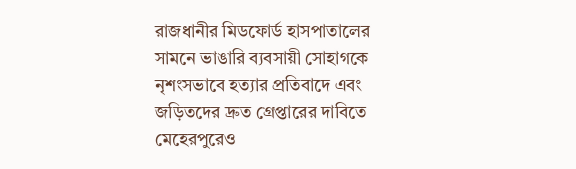রাজধানীর মিডফোর্ড হাসপাতালের সামনে ভাঙারি ব্যবসায়ী সোহাগকে নৃশংসভাবে হত্যার প্রতিবাদে এবং জড়িতদের দ্রুত গ্রেপ্তারের দাবিতে মেহেরপুরেও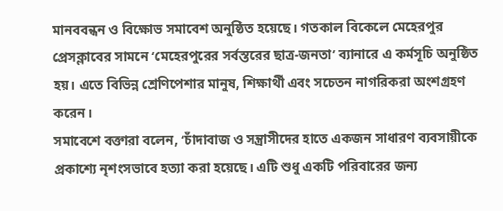মানববন্ধন ও বিক্ষোভ সমাবেশ অনুষ্ঠিত হয়েছে। গতকাল বিকেলে মেহেরপুর প্রেসক্লাবের সামনে ‘মেহেরপুরের সর্বস্তরের ছাত্র-জনতা’ ব্যানারে এ কর্মসূচি অনুষ্ঠিত হয়। এতে বিভিন্ন শ্রেণিপেশার মানুষ, শিক্ষার্থী এবং সচেতন নাগরিকরা অংশগ্রহণ করেন।
সমাবেশে বক্তারা বলেন, ‘চাঁদাবাজ ও সন্ত্রাসীদের হাতে একজন সাধারণ ব্যবসায়ীকে প্রকাশ্যে নৃশংসভাবে হত্যা করা হয়েছে। এটি শুধু একটি পরিবারের জন্য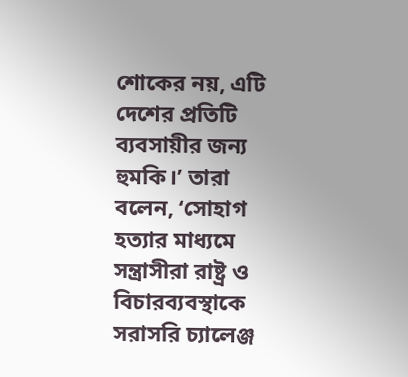শোকের নয়, এটি দেশের প্রতিটি ব্যবসায়ীর জন্য হুমকি।’ তারা বলেন, ‘সোহাগ হত্যার মাধ্যমে সন্ত্রাসীরা রাষ্ট্র ও বিচারব্যবস্থাকে সরাসরি চ্যালেঞ্জ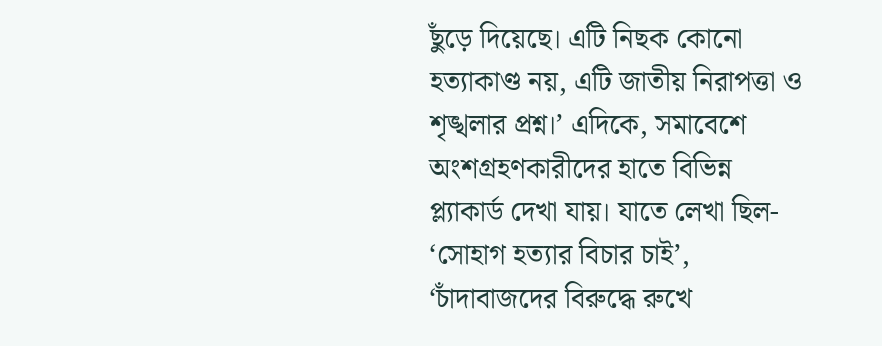ছুঁড়ে দিয়েছে। এটি নিছক কোনো হত্যাকাণ্ড নয়, এটি জাতীয় নিরাপত্তা ও শৃঙ্খলার প্রশ্ন।’ এদিকে, সমাবেশে অংশগ্রহণকারীদের হাতে বিভিন্ন প্ল্যাকার্ড দেখা যায়। যাতে লেখা ছিল- ‘সোহাগ হত্যার বিচার চাই’, ‘চাঁদাবাজদের বিরুদ্ধে রুখে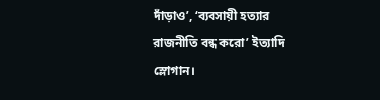দাঁড়াও’, ‘ব্যবসায়ী হত্যার রাজনীতি বন্ধ করো’ ইত্যাদি স্লোগান।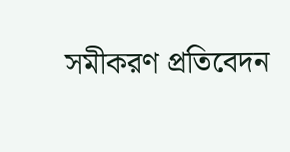সমীকরণ প্রতিবেদন